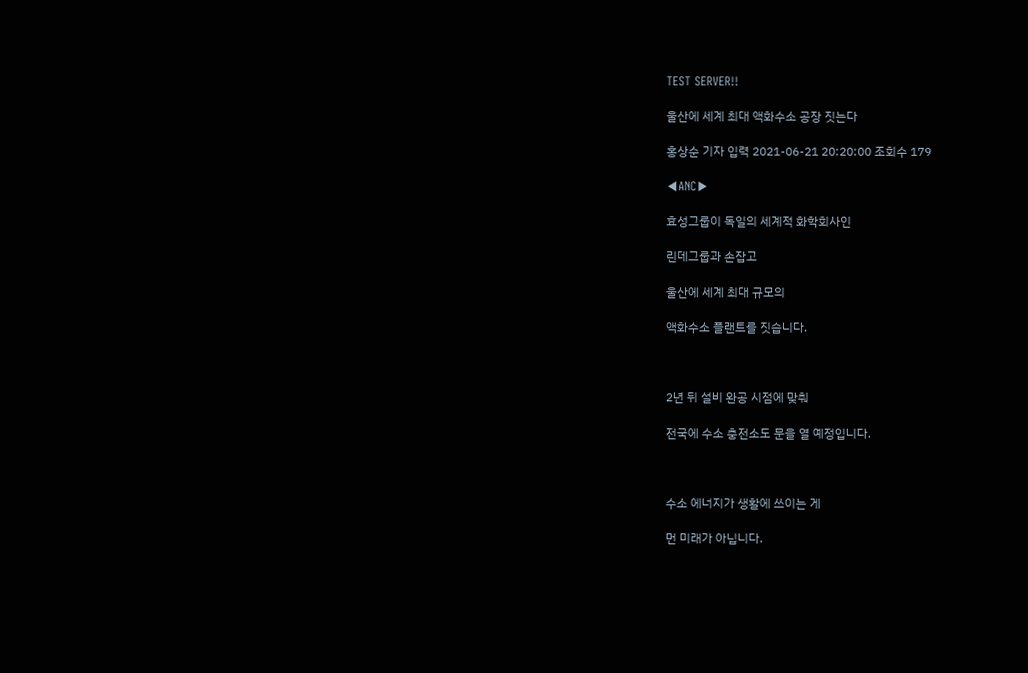TEST SERVER!!

울산에 세계 최대 액화수소 공장 짓는다

홍상순 기자 입력 2021-06-21 20:20:00 조회수 179

◀ANC▶

효성그룹이 독일의 세계적 화학회사인

린데그룹과 손잡고

울산에 세계 최대 규모의

액화수소 플랜트를 짓습니다.



2년 뒤 설비 완공 시점에 맞춰

전국에 수소 충전소도 문을 열 예정입니다.



수소 에너지가 생활에 쓰이는 게

먼 미래가 아닙니다.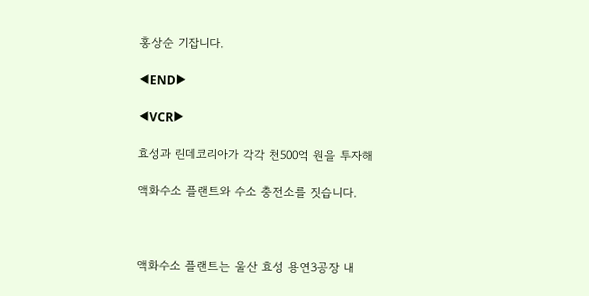홍상순 기잡니다.

◀END▶

◀VCR▶

효성과 린데코리아가 각각 천500억 원을 투자해

액화수소 플랜트와 수소 충전소를 짓습니다.



액화수소 플랜트는 울산 효성 용연3공장 내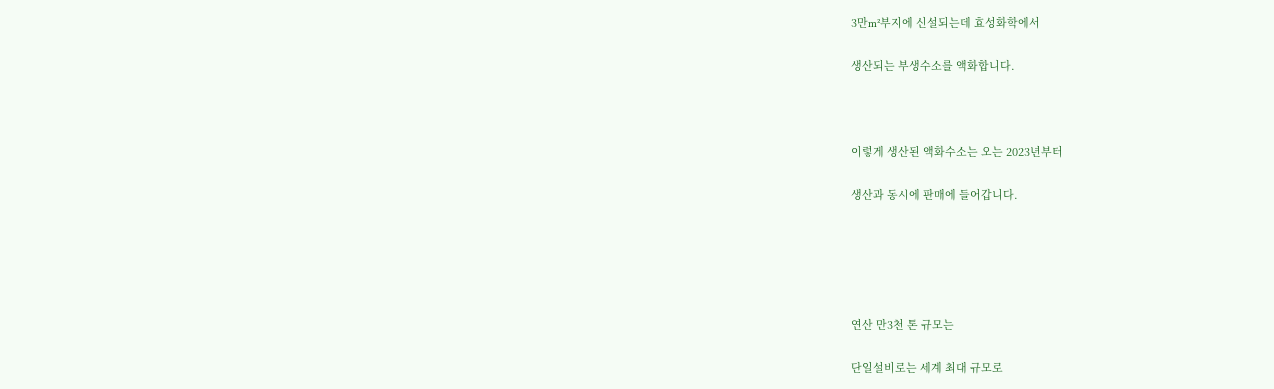3만m²부지에 신설되는데 효성화학에서

생산되는 부생수소를 액화합니다.



이렇게 생산된 액화수소는 오는 2023년부터

생산과 동시에 판매에 들어갑니다.





연산 만3천 톤 규모는

단일설비로는 세계 최대 규모로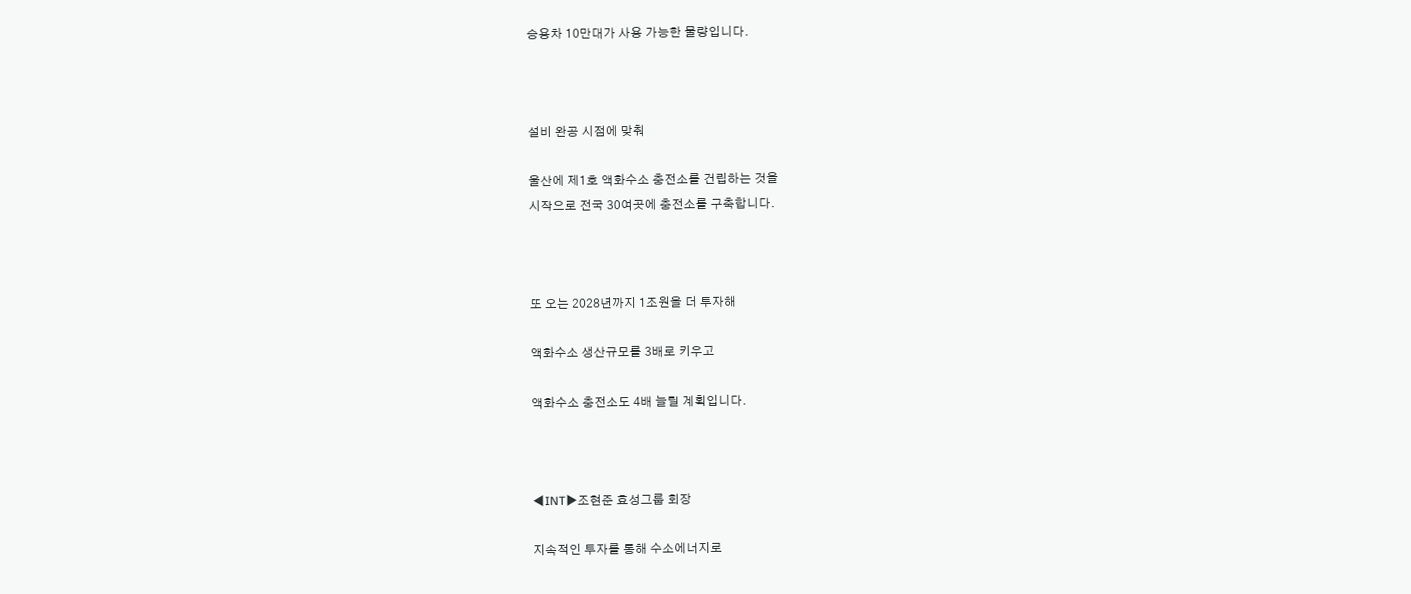승용차 10만대가 사용 가능한 물량입니다.



설비 완공 시점에 맞춰

울산에 제1호 액화수소 충전소를 건립하는 것을
시작으로 전국 30여곳에 충전소를 구축합니다.



또 오는 2028년까지 1조원을 더 투자해

액화수소 생산규모를 3배로 키우고

액화수소 충전소도 4배 늘릴 계획입니다.



◀INT▶조현준 효성그룹 회장

지속적인 투자를 통해 수소에너지로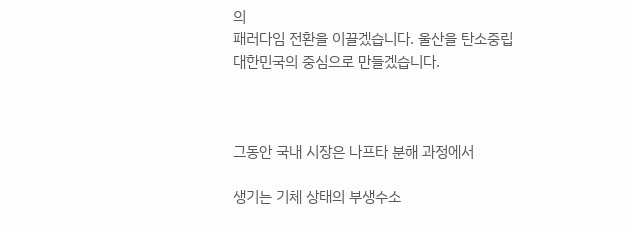의
패러다임 전환을 이끌겠습니다. 울산을 탄소중립
대한민국의 중심으로 만들겠습니다.



그동안 국내 시장은 나프타 분해 과정에서

생기는 기체 상태의 부생수소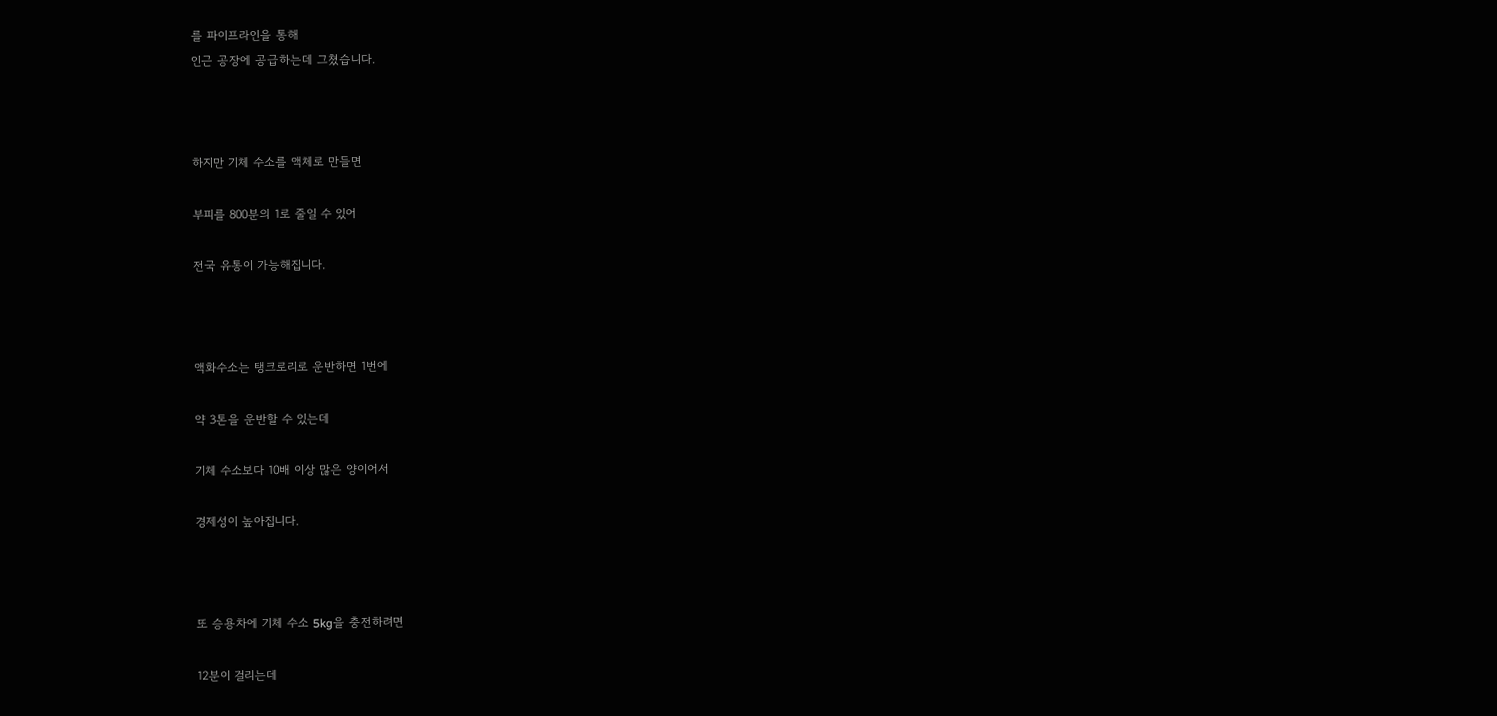를 파이프라인을 통해
인근 공장에 공급하는데 그쳤습니다.



하지만 기체 수소를 액체로 만들면

부피를 800분의 1로 줄일 수 있어

전국 유통이 가능해집니다.



액화수소는 탱크로리로 운반하면 1번에

약 3톤을 운반할 수 있는데

기체 수소보다 10배 이상 많은 양이어서

경제성이 높아집니다.



또 승용차에 기체 수소 5kg을 충전하려면

12분이 걸리는데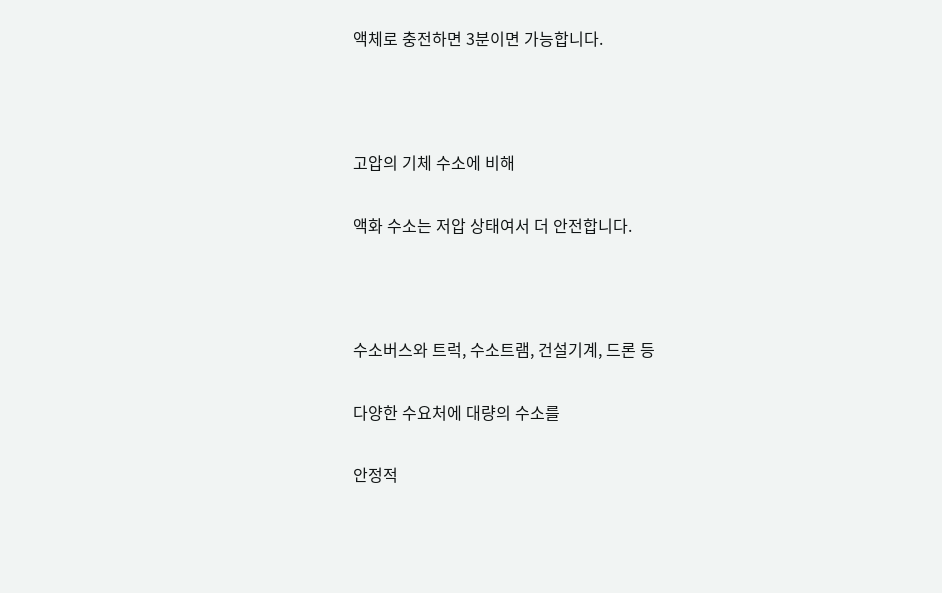액체로 충전하면 3분이면 가능합니다.



고압의 기체 수소에 비해

액화 수소는 저압 상태여서 더 안전합니다.



수소버스와 트럭, 수소트램, 건설기계, 드론 등

다양한 수요처에 대량의 수소를

안정적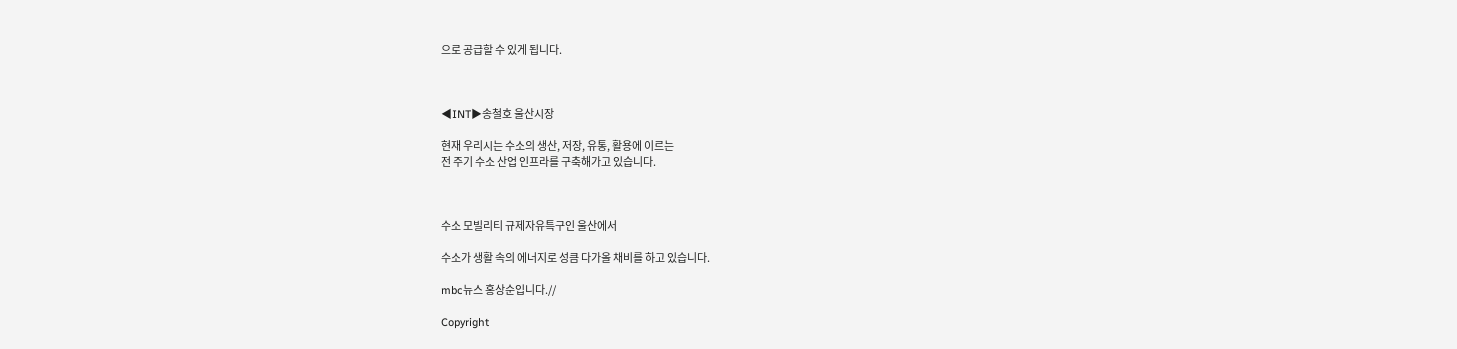으로 공급할 수 있게 됩니다.



◀INT▶송철호 울산시장

현재 우리시는 수소의 생산, 저장, 유통, 활용에 이르는
전 주기 수소 산업 인프라를 구축해가고 있습니다.



수소 모빌리티 규제자유특구인 울산에서

수소가 생활 속의 에너지로 성큼 다가올 채비를 하고 있습니다.

mbc뉴스 홍상순입니다.//

Copyright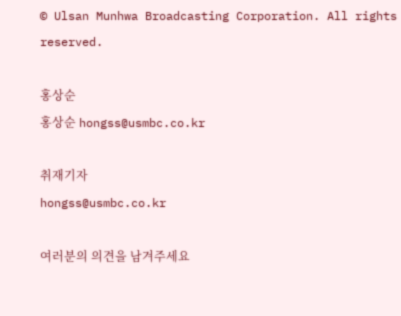© Ulsan Munhwa Broadcasting Corporation. All rights reserved.

홍상순
홍상순 hongss@usmbc.co.kr

취재기자
hongss@usmbc.co.kr

여러분의 의견을 남겨주세요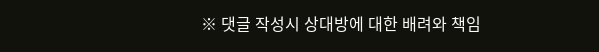※ 댓글 작성시 상대방에 대한 배려와 책임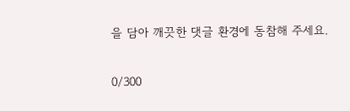을 담아 깨끗한 댓글 환경에 동참해 주세요.

0/300